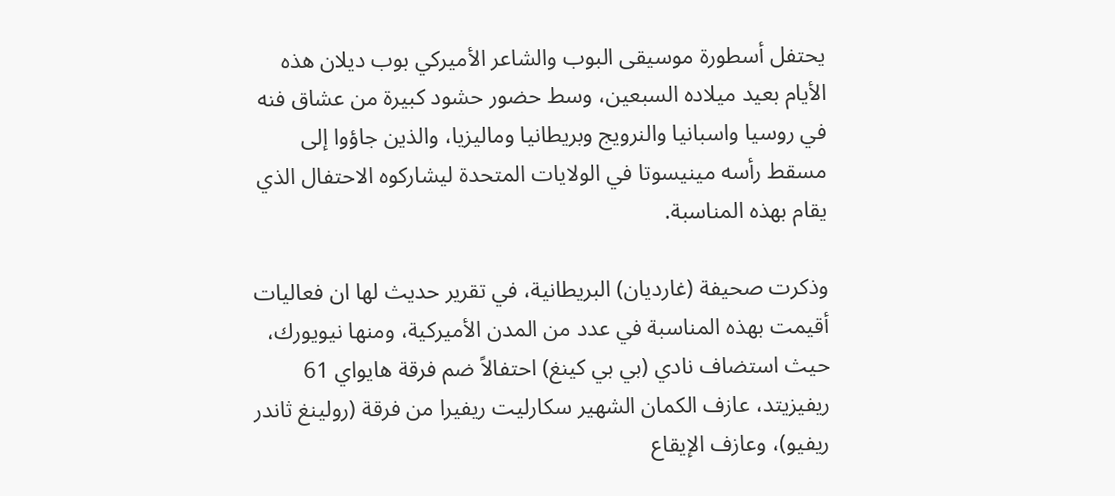يحتفل أسطورة موسيقى البوب والشاعر الأميركي بوب ديلان هذه الأيام بعيد ميلاده السبعين، وسط حضور حشود كبيرة من عشاق فنه في روسيا واسبانيا والنرويج وبريطانيا وماليزيا، والذين جاؤوا إلى مسقط رأسه مينيسوتا في الولايات المتحدة ليشاركوه الاحتفال الذي يقام بهذه المناسبة.

وذكرت صحيفة (غارديان) البريطانية، في تقرير حديث لها ان فعاليات أقيمت بهذه المناسبة في عدد من المدن الأميركية، ومنها نيويورك، حيث استضاف نادي (بي بي كينغ) احتفالاً ضم فرقة هايواي 61 ريفيزيتد، عازف الكمان الشهير سكارليت ريفيرا من فرقة (رولينغ ثاندر ريفيو)، وعازف الإيقاع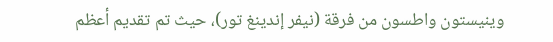وينيستون واطسون من فرقة (نيفر إندينغ تور)، حيث تم تقديم أعظم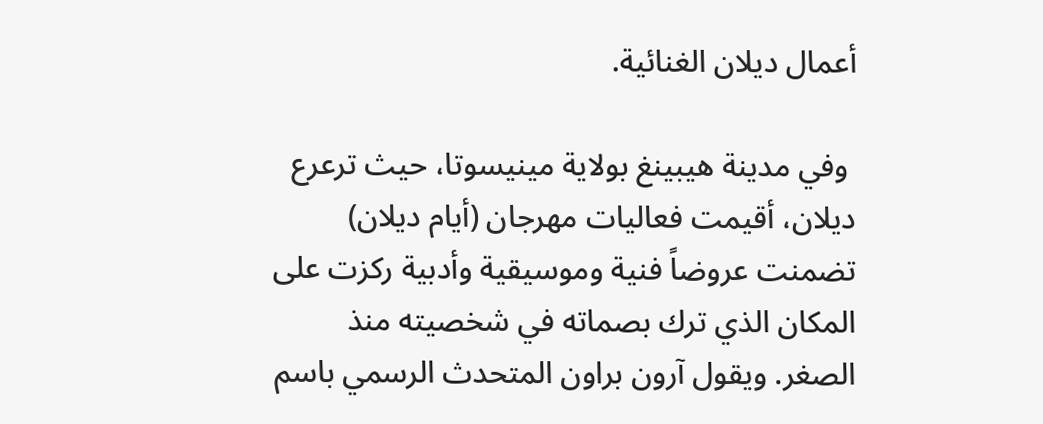أعمال ديلان الغنائية.

 وفي مدينة هيبينغ بولاية مينيسوتا، حيث ترعرع ديلان، أقيمت فعاليات مهرجان (أيام ديلان) تضمنت عروضاً فنية وموسيقية وأدبية ركزت على المكان الذي ترك بصماته في شخصيته منذ الصغر. ويقول آرون براون المتحدث الرسمي باسم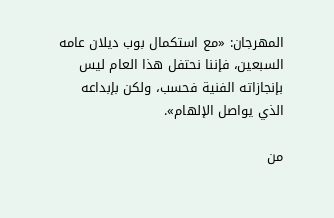المهرجان: «مع استكمال بوب ديلان عامه السبعين، فإننا نحتفل هذا العام ليس بإنجازاته الفنية فحسب، ولكن بإبداعه الذي يواصل الإلهام».

من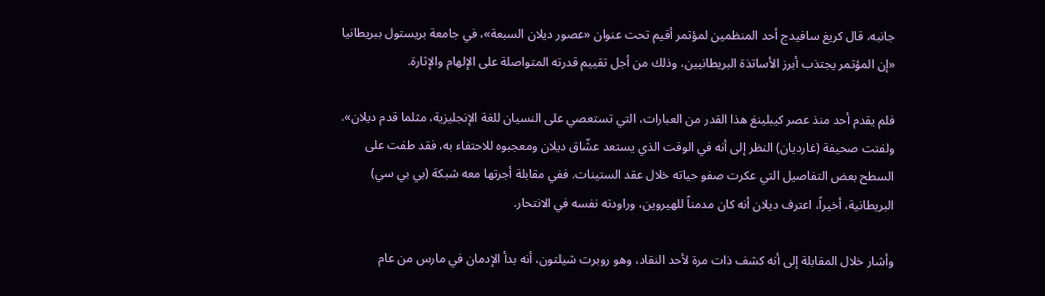جانبه، قال كريغ سافيدج أحد المنظمين لمؤتمر أقيم تحت عنوان «عصور ديلان السبعة»، في جامعة بريستول ببريطانيا «إن المؤتمر يجتذب أبرز الأساتذة البريطانيين، وذلك من أجل تقييم قدرته المتواصلة على الإلهام والإثارة.

فلم يقدم أحد منذ عصر كيبلينغ هذا القدر من العبارات، التي تستعصي على النسيان للغة الإنجليزية، مثلما قدم ديلان». ولفتت صحيفة (غارديان) النظر إلى أنه في الوقت الذي يستعد عشّاق ديلان ومعجبوه للاحتفاء به، فقد طفت على السطح بعض التفاصيل التي عكرت صفو حياته خلال عقد الستينات. ففي مقابلة أجرتها معه شبكة (بي بي سي) البريطانية، أخيراً، اعترف ديلان أنه كان مدمناً للهيروين، وراودته نفسه في الانتحار.

وأشار خلال المقابلة إلى أنه كشف ذات مرة لأحد النقاد، وهو روبرت شيلتون، أنه بدأ الإدمان في مارس من عام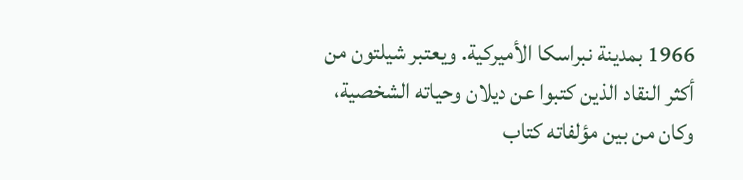1966 بمدينة نبراسكا الأميركية. ويعتبر شيلتون من أكثر النقاد الذين كتبوا عن ديلان وحياته الشخصية، وكان من بين مؤلفاته كتاب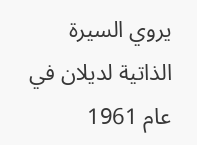يروي السيرة الذاتية لديلان في عام 1961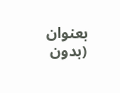بعنوان (بدون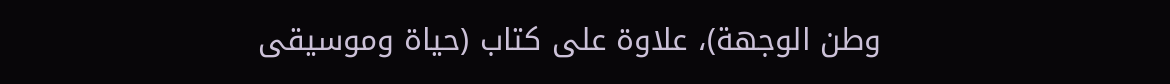وطن الوجهة)، علاوة على كتاب (حياة وموسيقى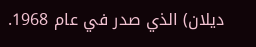ديلان) الذي صدر في عام 1968.